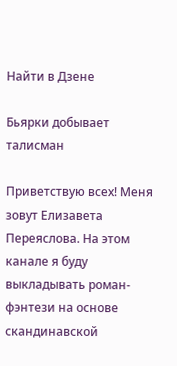Найти в Дзене

Бьярки добывает талисман

Приветствую всех! Меня зовут Елизавета Переяслова. На этом канале я буду выкладывать роман-фэнтези на основе скандинавской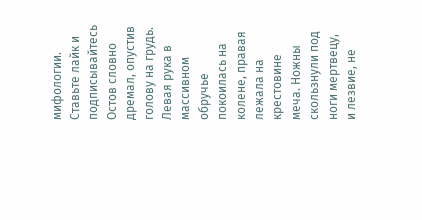мифологии. Ставьте лайк и подписывайтесь Остов словно дремал, опустив голову на грудь. Левая рука в массивном обручье покоилась на колене, правая лежала на крестовине меча. Ножны скользнули под ноги мертвецу, и лезвие, не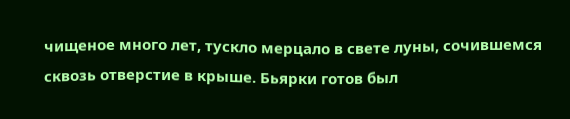чищеное много лет, тускло мерцало в свете луны, сочившемся сквозь отверстие в крыше. Бьярки готов был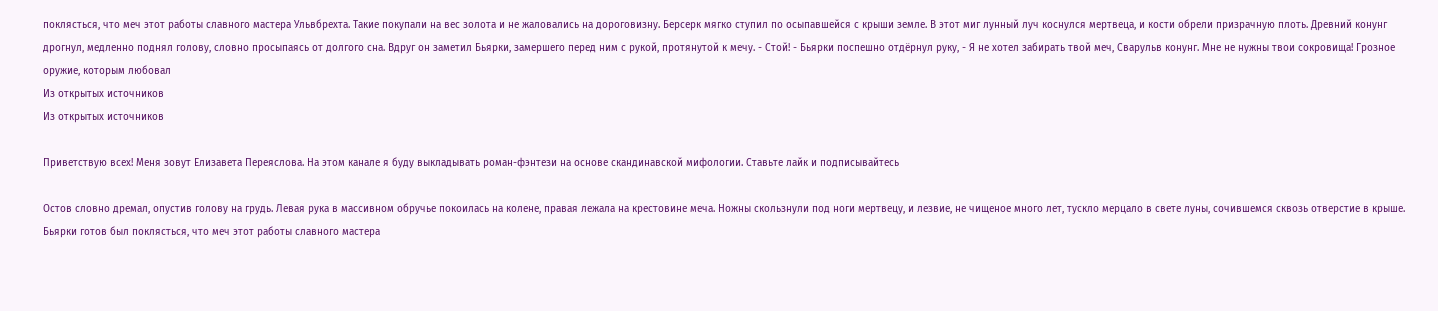поклясться, что меч этот работы славного мастера Ульвбрехта. Такие покупали на вес золота и не жаловались на дороговизну. Берсерк мягко ступил по осыпавшейся с крыши земле. В этот миг лунный луч коснулся мертвеца, и кости обрели призрачную плоть. Древний конунг дрогнул, медленно поднял голову, словно просыпаясь от долгого сна. Вдруг он заметил Бьярки, замершего перед ним с рукой, протянутой к мечу. - Стой! - Бьярки поспешно отдёрнул руку, - Я не хотел забирать твой меч, Сварульв конунг. Мне не нужны твои сокровища! Грозное оружие, которым любовал
Из открытых источников
Из открытых источников

Приветствую всех! Меня зовут Елизавета Переяслова. На этом канале я буду выкладывать роман-фэнтези на основе скандинавской мифологии. Ставьте лайк и подписывайтесь

Остов словно дремал, опустив голову на грудь. Левая рука в массивном обручье покоилась на колене, правая лежала на крестовине меча. Ножны скользнули под ноги мертвецу, и лезвие, не чищеное много лет, тускло мерцало в свете луны, сочившемся сквозь отверстие в крыше. Бьярки готов был поклясться, что меч этот работы славного мастера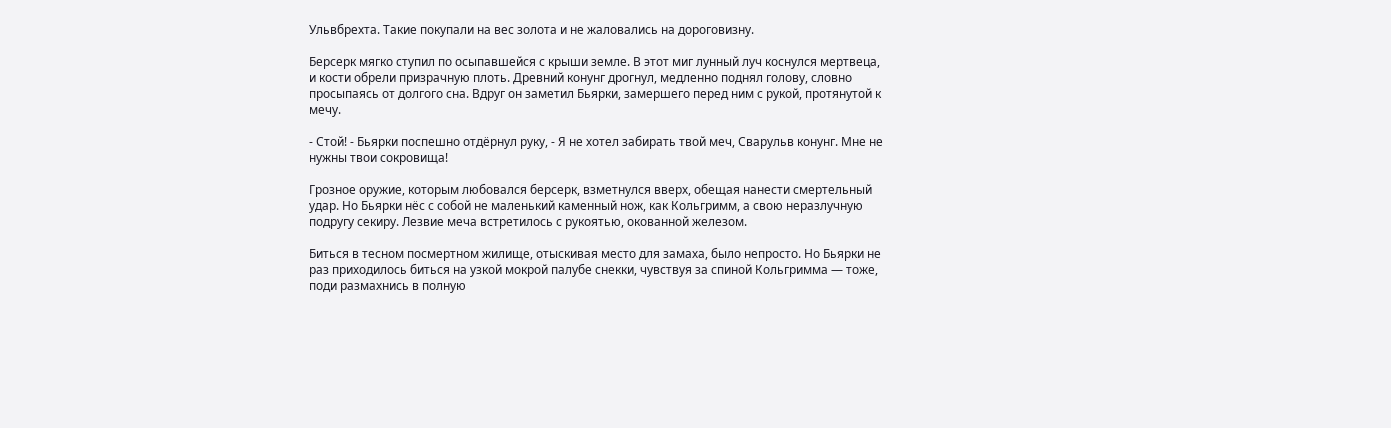Ульвбрехта. Такие покупали на вес золота и не жаловались на дороговизну.

Берсерк мягко ступил по осыпавшейся с крыши земле. В этот миг лунный луч коснулся мертвеца, и кости обрели призрачную плоть. Древний конунг дрогнул, медленно поднял голову, словно просыпаясь от долгого сна. Вдруг он заметил Бьярки, замершего перед ним с рукой, протянутой к мечу.

- Стой! - Бьярки поспешно отдёрнул руку, - Я не хотел забирать твой меч, Сварульв конунг. Мне не нужны твои сокровища!

Грозное оружие, которым любовался берсерк, взметнулся вверх, обещая нанести смертельный удар. Но Бьярки нёс с собой не маленький каменный нож, как Кольгримм, а свою неразлучную подругу секиру. Лезвие меча встретилось с рукоятью, окованной железом.

Биться в тесном посмертном жилище, отыскивая место для замаха, было непросто. Но Бьярки не раз приходилось биться на узкой мокрой палубе снекки, чувствуя за спиной Кольгримма — тоже, поди размахнись в полную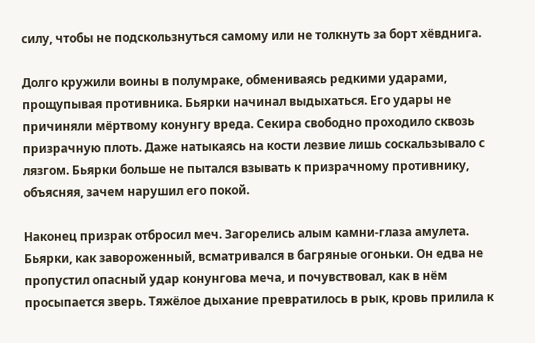силу, чтобы не подскользнуться самому или не толкнуть за борт хёвднига.

Долго кружили воины в полумраке, обмениваясь редкими ударами, прощупывая противника. Бьярки начинал выдыхаться. Его удары не причиняли мёртвому конунгу вреда. Секира свободно проходило сквозь призрачную плоть. Даже натыкаясь на кости лезвие лишь соскальзывало с лязгом. Бьярки больше не пытался взывать к призрачному противнику, объясняя, зачем нарушил его покой.

Наконец призрак отбросил меч. Загорелись алым камни-глаза амулета. Бьярки, как завороженный, всматривался в багряные огоньки. Он едва не пропустил опасный удар конунгова меча, и почувствовал, как в нём просыпается зверь. Тяжёлое дыхание превратилось в рык, кровь прилила к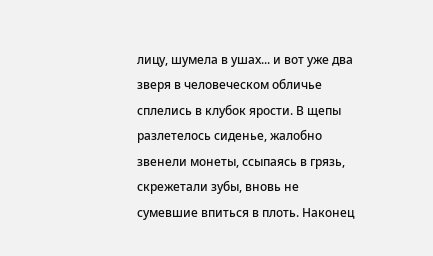лицу, шумела в ушах... и вот уже два зверя в человеческом обличье сплелись в клубок ярости. В щепы разлетелось сиденье, жалобно звенели монеты, ссыпаясь в грязь, скрежетали зубы, вновь не сумевшие впиться в плоть. Наконец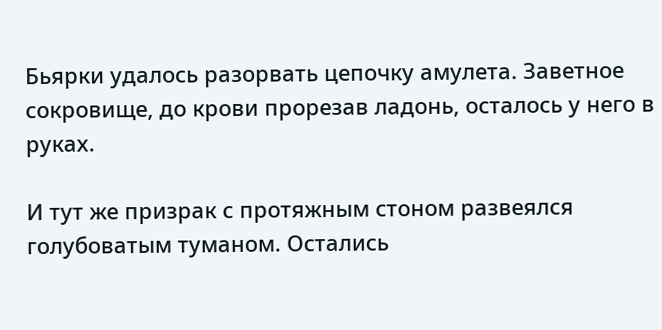Бьярки удалось разорвать цепочку амулета. Заветное сокровище, до крови прорезав ладонь, осталось у него в руках.

И тут же призрак с протяжным стоном развеялся голубоватым туманом. Остались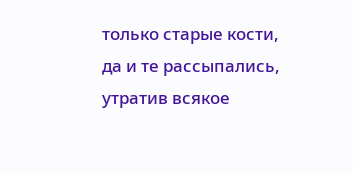только старые кости, да и те рассыпались, утратив всякое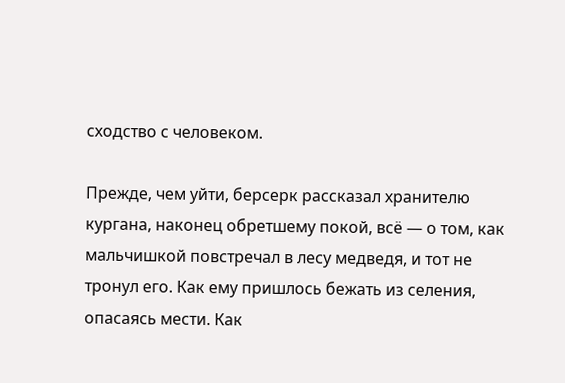сходство с человеком.

Прежде, чем уйти, берсерк рассказал хранителю кургана, наконец обретшему покой, всё — о том, как мальчишкой повстречал в лесу медведя, и тот не тронул его. Как ему пришлось бежать из селения, опасаясь мести. Как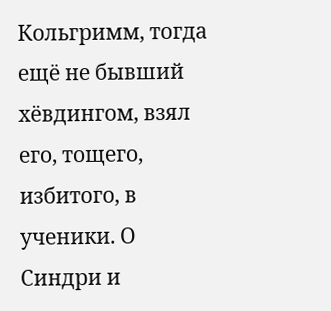Кольгримм, тогда ещё не бывший хёвдингом, взял его, тощего, избитого, в ученики. О Синдри и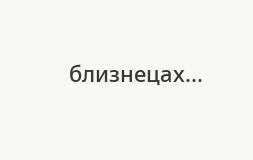близнецах...